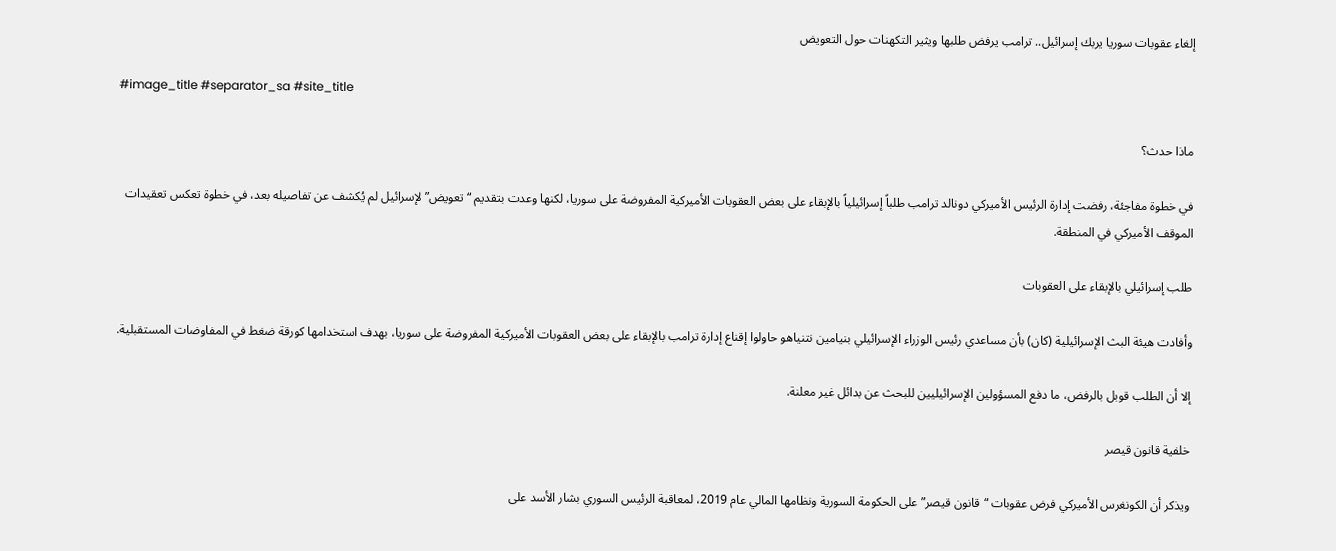إلغاء عقوبات سوريا يربك إسرائيل.. ترامب يرفض طلبها ويثير التكهنات حول التعويض

#image_title #separator_sa #site_title

ماذا حدث؟

في خطوة مفاجئة، رفضت إدارة الرئيس الأميركي دونالد ترامب طلباً إسرائيلياً بالإبقاء على بعض العقوبات الأميركية المفروضة على سوريا، لكنها وعدت بتقديم “تعويض” لإسرائيل لم يُكشف عن تفاصيله بعد، في خطوة تعكس تعقيدات الموقف الأميركي في المنطقة.

طلب إسرائيلي بالإبقاء على العقوبات

وأفادت هيئة البث الإسرائيلية (كان) بأن مساعدي رئيس الوزراء الإسرائيلي بنيامين نتنياهو حاولوا إقناع إدارة ترامب بالإبقاء على بعض العقوبات الأميركية المفروضة على سوريا، بهدف استخدامها كورقة ضغط في المفاوضات المستقبلية.

إلا أن الطلب قوبل بالرفض، ما دفع المسؤولين الإسرائيليين للبحث عن بدائل غير معلنة.

خلفية قانون قيصر

ويذكر أن الكونغرس الأميركي فرض عقوبات “قانون قيصر” على الحكومة السورية ونظامها المالي عام 2019، لمعاقبة الرئيس السوري بشار الأسد على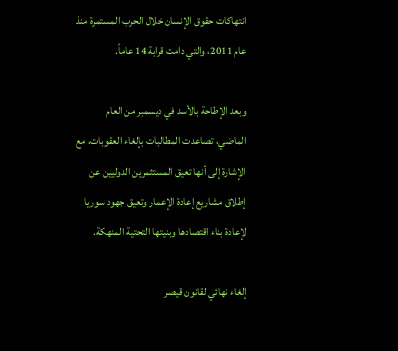انتهاكات حقوق الإنسان خلال الحرب المستمرة منذ عام 2011، والتي دامت قرابة 14 عاماً.

وبعد الإطاحة بالأسد في ديسمبر من العام الماضي، تصاعدت المطالبات بإلغاء العقوبات، مع الإشارة إلى أنها تعيق المستثمرين الدوليين عن إطلاق مشاريع إعادة الإعمار وتعيق جهود سوريا لإعادة بناء اقتصادها وبنيتها التحتية المنهكة.

إلغاء نهائي لقانون قيصر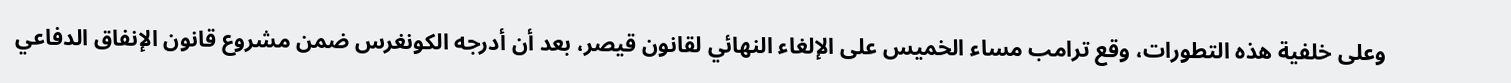وعلى خلفية هذه التطورات، وقع ترامب مساء الخميس على الإلغاء النهائي لقانون قيصر، بعد أن أدرجه الكونغرس ضمن مشروع قانون الإنفاق الدفاعي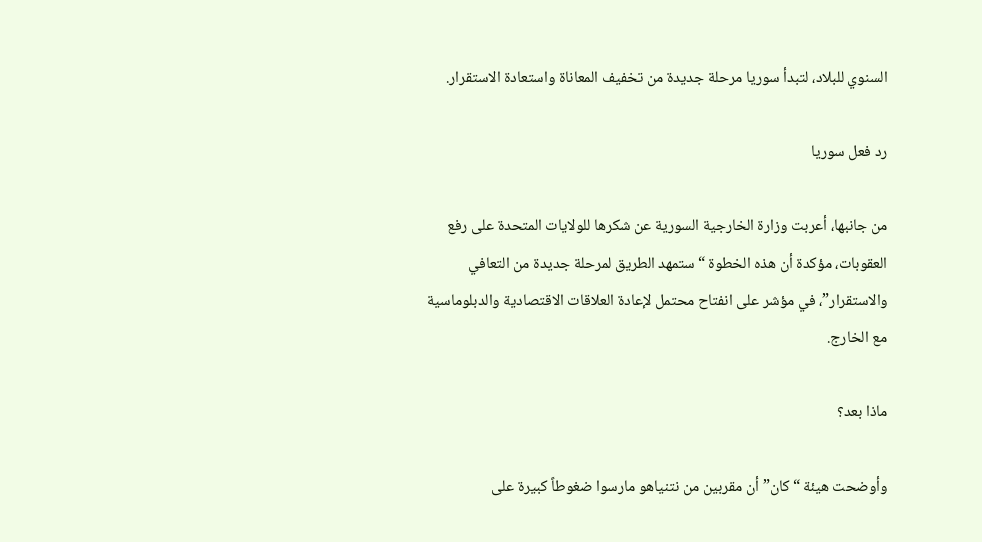السنوي للبلاد، لتبدأ سوريا مرحلة جديدة من تخفيف المعاناة واستعادة الاستقرار.

رد فعل سوريا

من جانبها، أعربت وزارة الخارجية السورية عن شكرها للولايات المتحدة على رفع العقوبات، مؤكدة أن هذه الخطوة “ستمهد الطريق لمرحلة جديدة من التعافي والاستقرار”، في مؤشر على انفتاح محتمل لإعادة العلاقات الاقتصادية والدبلوماسية مع الخارج.

ماذا بعد؟

وأوضحت هيئة “كان” أن مقربين من نتنياهو مارسوا ضغوطاً كبيرة على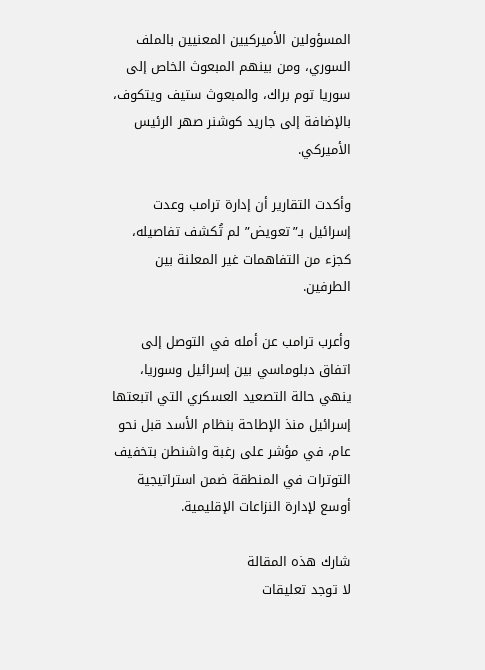المسؤولين الأميركيين المعنيين بالملف السوري، ومن بينهم المبعوث الخاص إلى سوريا توم براك، والمبعوث ستيف ويتكوف، بالإضافة إلى جاريد كوشنر صهر الرئيس الأميركي.

وأكدت التقارير أن إدارة ترامب وعدت إسرائيل بـ”تعويض” لم تُكشف تفاصيله، كجزء من التفاهمات غير المعلنة بين الطرفين.

وأعرب ترامب عن أمله في التوصل إلى اتفاق دبلوماسي بين إسرائيل وسوريا، ينهي حالة التصعيد العسكري التي اتبعتها إسرائيل منذ الإطاحة بنظام الأسد قبل نحو عام، في مؤشر على رغبة واشنطن بتخفيف التوترات في المنطقة ضمن استراتيجية أوسع لإدارة النزاعات الإقليمية.

شارك هذه المقالة
لا توجد تعليقات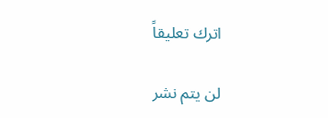اترك تعليقاً

لن يتم نشر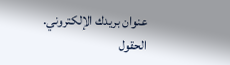عنوان بريدك الإلكتروني. الحقول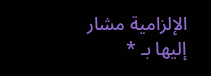الإلزامية مشار إليها بـ *